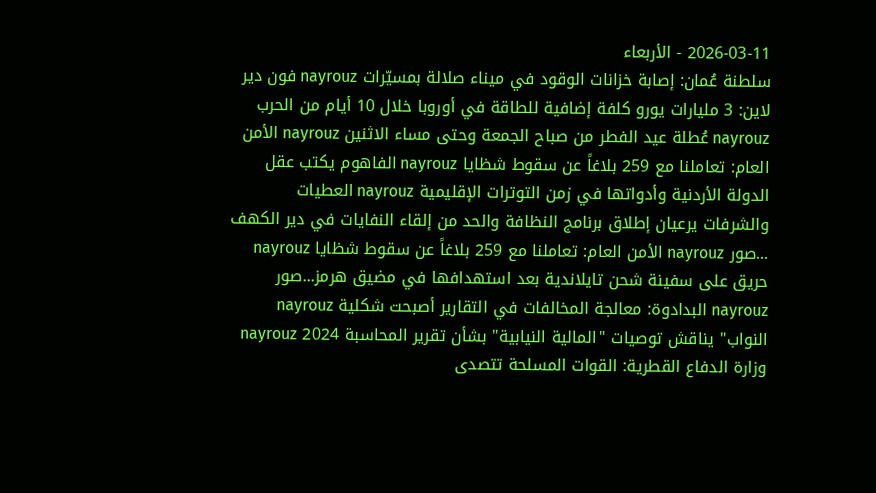2026-03-11 - الأربعاء
سلطنة عُمان: إصابة خزانات الوقود في ميناء صلالة بمسيّرات nayrouz فون دير لاين: 3 مليارات يورو كلفة إضافية للطاقة في أوروبا خلال 10 أيام من الحرب nayrouz عُطلة عيد الفطر من صباح الجمعة وحتى مساء الاثنين nayrouz الأمن العام: تعاملنا مع 259 بلاغاً عن سقوط شظايا nayrouz الفاهوم يكتب عقل الدولة الأردنية وأدواتها في زمن التوترات الإقليمية nayrouz العطيات والشرفات يرعيان إطلاق برنامج النظافة والحد من إلقاء النفايات في دير الكهف ...صور nayrouz الأمن العام: تعاملنا مع 259 بلاغاً عن سقوط شظايا nayrouz حريق على سفينة شحن تايلاندية بعد استهدافها في مضيق هرمز...صور nayrouz البدادوة: معالجة المخالفات في التقارير أصبحت شكلية nayrouz النواب" يناقش توصيات "المالية النيابية" بشأن تقرير المحاسبة 2024 nayrouz وزارة الدفاع القطرية: القوات المسلحة تتصدى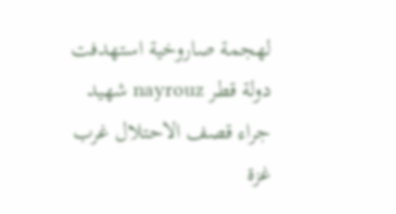لهجمة صاروخية استهدفت دولة قطر nayrouz شهيد جراء قصف الاحتلال غرب غزة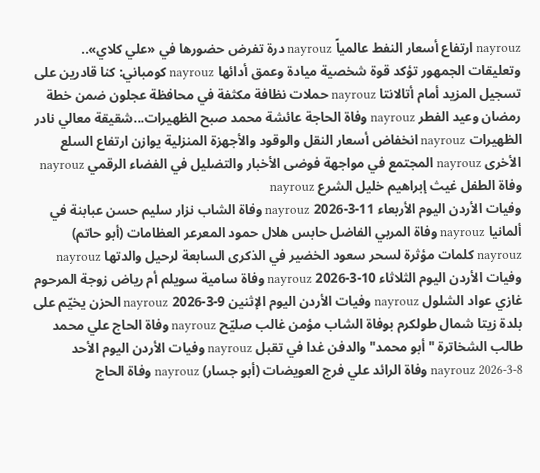nayrouz ارتفاع أسعار النفط عالمياً nayrouz درة تفرض حضورها في «علي كلاي».. وتعليقات الجمهور تؤكد قوة شخصية ميادة وعمق أدائها nayrouz كومباني: كنا قادرين على تسجيل المزيد أمام أتالانتا nayrouz حملات نظافة مكثفة في محافظة عجلون ضمن خطة رمضان وعيد الفطر nayrouz وفاة الحاجة عائشة محمد صبح الظهيرات...شقيقة معالي نادر الظهيرات nayrouz انخفاض أسعار النقل والوقود والأجهزة المنزلية يوازن ارتفاع السلع الأخرى nayrouz المجتمع في مواجهة فوضى الأخبار والتضليل في الفضاء الرقمي nayrouz وفاة الطفل غيث إبراهيم خليل الشرع nayrouz
وفيات الأردن اليوم الأربعاء 11-3-2026 nayrouz وفاة الشاب نزار سليم حسن عبابنة في ألمانيا nayrouz وفاة المربي الفاضل حابس هلال حمود المعرعر العظامات (أبو حاتم) nayrouz كلمات مؤثرة لسحر سعود الخضير في الذكرى السابعة لرحيل والدتها nayrouz وفيات الأردن اليوم الثلاثاء 10-3-2026 nayrouz وفاة سامية سويلم أم رياض زوجة المرحوم غازي عواد الشلول nayrouz وفيات الأردن اليوم الإثنين 9-3-2026 nayrouz الحزن يخيّم على بلدة زيتا شمال طولكرم بوفاة الشاب مؤمن غالب صليّح nayrouz وفاة الحاج علي محمد طالب الشخاترة "أبو محمد" والدفن غدا في تقبل nayrouz وفيات الأردن اليوم الأحد 8-3-2026 nayrouz وفاة الرائد علي فرج العويضات (أبو جسار) nayrouz وفاة الحاج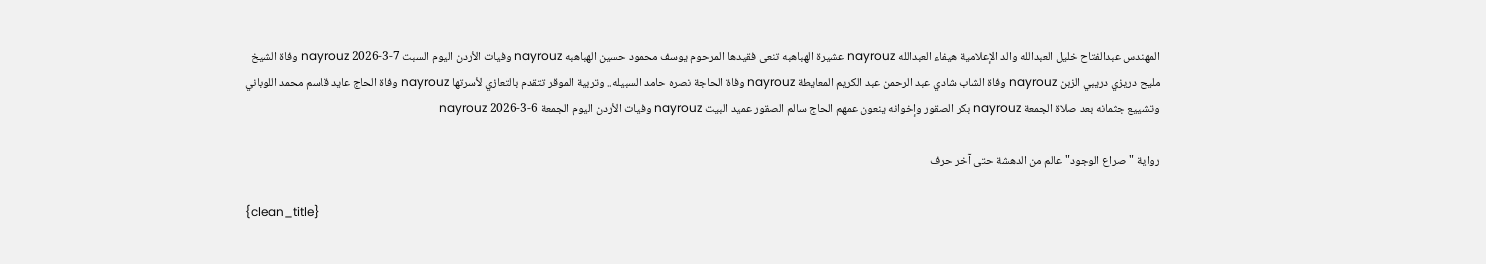المهندس عبدالفتاح خليل العبدالله والد الإعلامية هيفاء العبدالله nayrouz عشيرة الهباهبه تنعى فقيدها المرحوم يوسف محمود حسين الهباهبه nayrouz وفيات الأردن اليوم السبت 7-3-2026 nayrouz وفاة الشيخ مليح دريزي دريبي الزبن nayrouz وفاة الشاب شادي عبد الرحمن عبد الكريم المعايطة nayrouz وفاة الحاجة نصره حامد السبيله.. وتربية الموقر تتقدم بالتعازي لأسرتها nayrouz وفاة الحاج عايد قاسم محمد اللوباني وتشييع جثمانه بعد صلاة الجمعة nayrouz بكر الصقور وإخوانه ينعون عمهم الحاج سالم الصقور عميد البيت nayrouz وفيات الأردن اليوم الجمعة 6-3-2026 nayrouz

رواية "صراع الوجود" عالم من الدهشة حتى آخر حرف

{clean_title}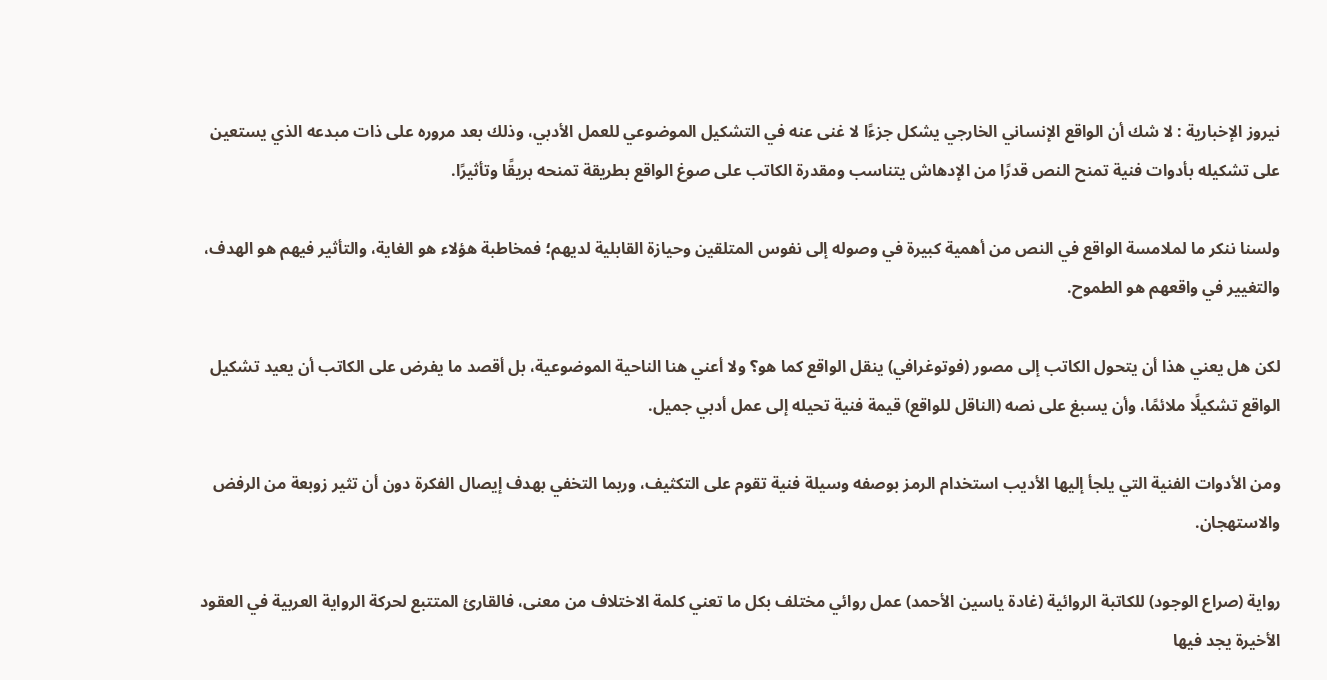نيروز الإخبارية : لا شك أن الواقع الإنساني الخارجي يشكل جزءًا لا غنى عنه في التشكيل الموضوعي للعمل الأدبي، وذلك بعد مروره على ذات مبدعه الذي يستعين على تشكيله بأدوات فنية تمنح النص قدرًا من الإدهاش يتناسب ومقدرة الكاتب على صوغ الواقع بطريقة تمنحه بريقًا وتأثيرًا.

ولسنا ننكر ما لملامسة الواقع في النص من أهمية كبيرة في وصوله إلى نفوس المتلقين وحيازة القابلية لديهم؛ فمخاطبة هؤلاء هو الغاية، والتأثير فيهم هو الهدف، والتغيير في واقعهم هو الطموح.

لكن هل يعني هذا أن يتحول الكاتب إلى مصور (فوتوغرافي) ينقل الواقع كما هو؟ ولا أعني هنا الناحية الموضوعية، بل أقصد ما يفرض على الكاتب أن يعيد تشكيل الواقع تشكيلًا ملائمًا، وأن يسبغ على نصه (الناقل للواقع) قيمة فنية تحيله إلى عمل أدبي جميل.

ومن الأدوات الفنية التي يلجأ إليها الأديب استخدام الرمز بوصفه وسيلة فنية تقوم على التكثيف، وربما التخفي بهدف إيصال الفكرة دون أن تثير زوبعة من الرفض والاستهجان.

رواية (صراع الوجود) للكاتبة الروائية (غادة ياسين الأحمد) عمل روائي مختلف بكل ما تعني كلمة الاختلاف من معنى، فالقارئ المتتبع لحركة الرواية العربية في العقود الأخيرة يجد فيها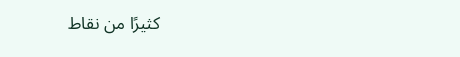كثيرًا من نقاط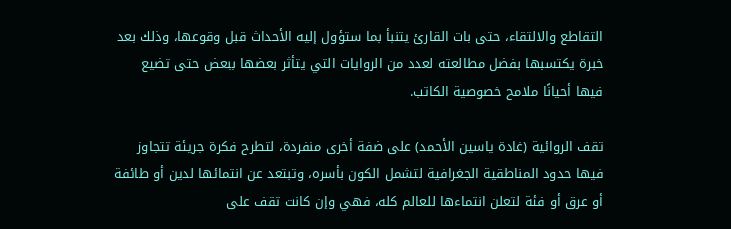التقاطع والالتقاء، حتى بات القارئ يتنبأ بما ستؤول إليه الأحداث قبل وقوعها، وذلك بعد خبرة يكتسبها بفضل مطالعته لعدد من الروايات التي يتأثر بعضها ببعض حتى تضيع فيها أحيانًا ملامح خصوصية الكاتب.

تقف الروائية (غادة ياسين الأحمد) على ضفة أخرى منفردة، لتطرح فكرة جريئة تتجاوز فيها حدود المناطقية الجغرافية لتشمل الكون بأسره، وتبتعد عن انتمائها لدين أو طائفة أو عرق أو فئة لتعلن انتماءها للعالم كله، فهي وإن كانت تقف على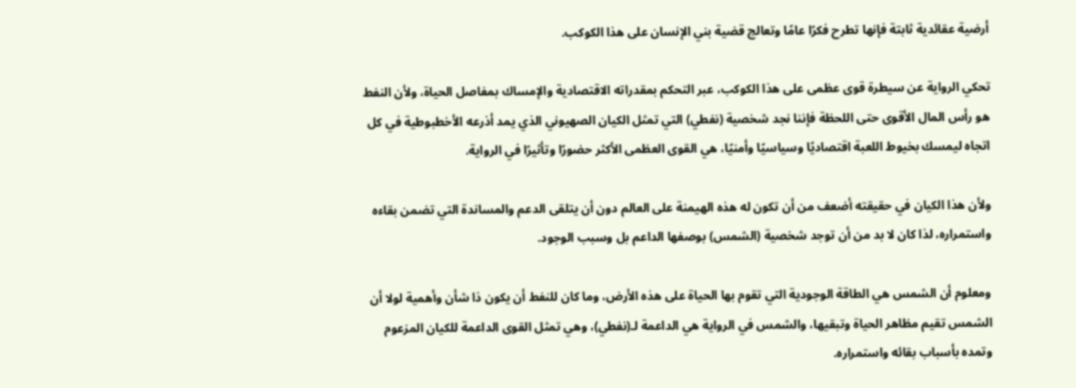أرضية عقائدية ثابتة فإنها تطرح فكرًا عامًا وتعالج قضية بني الإنسان على هذا الكوكب.

تحكي الرواية عن سيطرة قوى عظمى على هذا الكوكب، عبر التحكم بمقدراته الاقتصادية والإمساك بمفاصل الحياة، ولأن النفط هو رأس المال الأقوى حتى اللحظة فإننا نجد شخصية (نفطي) التي تمثل الكيان الصهيوني الذي يمد أذرعه الأخطبوطية في كل اتجاه ليمسك بخيوط اللعبة اقتصاديًا وسياسيًا وأمنيًا، هي القوى العظمى الأكثر حضورًا وتأثيرًا في الرواية.

ولأن هذا الكيان في حقيقته أضعف من أن تكون له هذه الهيمنة على العالم دون أن يتلقى الدعم والمساندة التي تضمن بقاءه واستمراره، لذا كان لا بد من أن توجد شخصية (الشمس) بوصفها الداعم بل وسبب الوجود.

ومعلوم أن الشمس هي الطاقة الوجودية التي تقوم بها الحياة على هذه الأرض، وما كان للنفط أن يكون ذا شأن وأهمية لولا أن الشمس تقيم مظاهر الحياة وتبقيها، والشمس في الرواية هي الداعمة لـ(نفطي)، وهي تمثل القوى الداعمة للكيان المزعوم وتمده بأسباب بقائه واستمراره.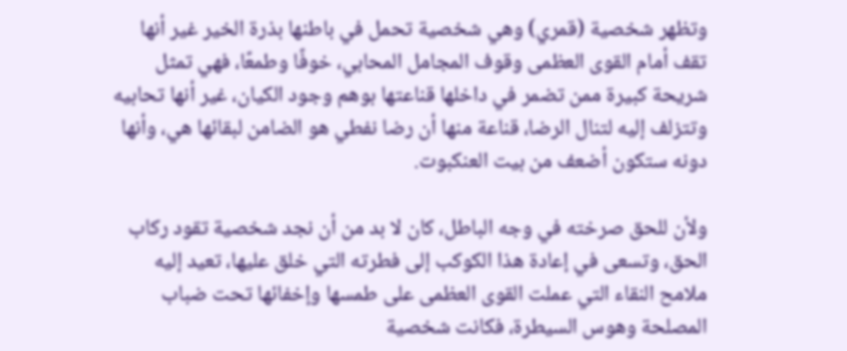وتظهر شخصية (قمري) وهي شخصية تحمل في باطنها بذرة الخير غير أنها تقف أمام القوى العظمى وقوف المجامل المحابي، خوفًا وطمعًا، فهي تمثل شريحة كبيرة ممن تضمر في داخلها قناعتها بوهم وجود الكيان، غير أنها تحابيه وتتزلف إليه لتنال الرضا، قناعة منها أن رضا نفطي هو الضامن لبقائها هي، وأنها دونه ستكون أضعف من بيت العنكبوت.

ولأن للحق صرخته في وجه الباطل، كان لا بد من أن نجد شخصية تقود ركاب الحق، وتسعى في إعادة هذا الكوكب إلى فطرته التي خلق عليها، تعيد إليه ملامح النقاء التي عملت القوى العظمى على طمسها وإخفائها تحت ضباب المصلحة وهوس السيطرة، فكانت شخصية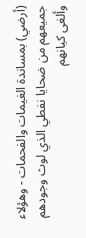(أرضي) بمساندة الغيمات والفحمات - وهؤلاء جميعهم من ضحايا نفطي الذي لوث وجودهم وألغى كيانهم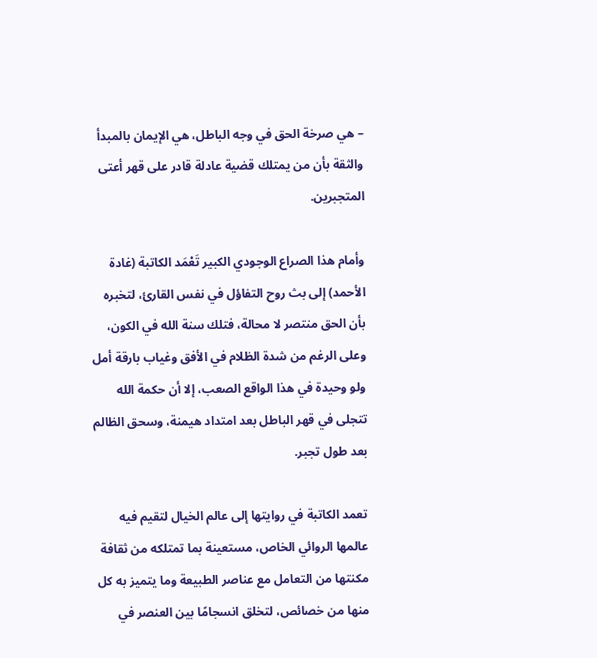– هي صرخة الحق في وجه الباطل، هي الإيمان بالمبدأ والثقة بأن من يمتلك قضية عادلة قادر على قهر أعتى المتجبرين.

وأمام هذا الصراع الوجودي الكبير تَعْمَد الكاتبة (غادة الأحمد) إلى بث روح التفاؤل في نفس القارئ، لتخبره بأن الحق منتصر لا محالة، فتلك سنة الله في الكون، وعلى الرغم من شدة الظلام في الأفق وغياب بارقة أمل ولو وحيدة في هذا الواقع الصعب، إلا أن حكمة الله تتجلى في قهر الباطل بعد امتداد هيمنة، وسحق الظالم بعد طول تجبر.

تعمد الكاتبة في روايتها إلى عالم الخيال لتقيم فيه عالمها الروائي الخاص، مستعينة بما تمتلكه من ثقافة مكنتها من التعامل مع عناصر الطبيعة وما يتميز به كل منها من خصائص، لتخلق انسجامًا بين العنصر في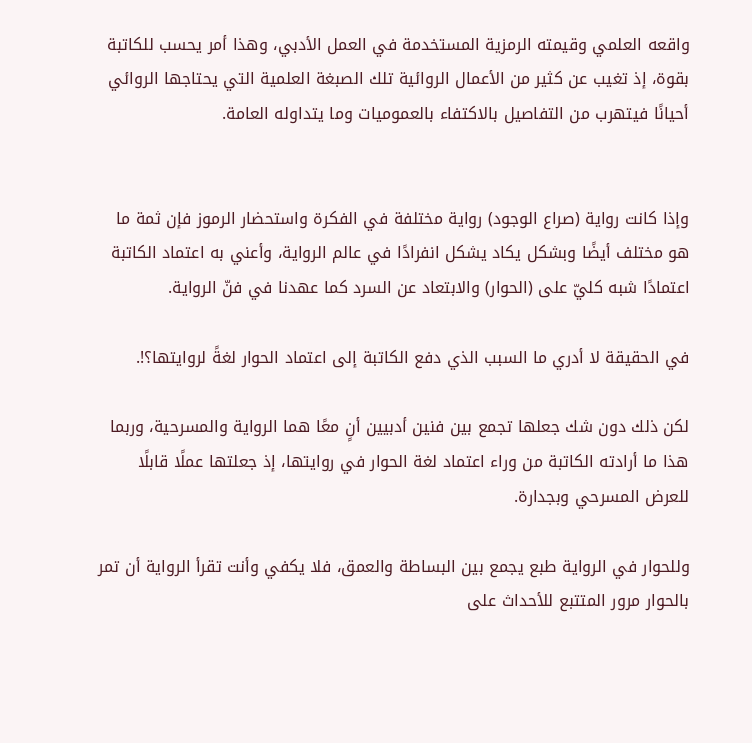واقعه العلمي وقيمته الرمزية المستخدمة في العمل الأدبي، وهذا أمر يحسب للكاتبة بقوة، إذ تغيب عن كثير من الأعمال الروائية تلك الصبغة العلمية التي يحتاجها الروائي أحيانًا فيتهرب من التفاصيل بالاكتفاء بالعموميات وما يتداوله العامة.


وإذا كانت رواية (صراع الوجود) رواية مختلفة في الفكرة واستحضار الرموز فإن ثمة ما هو مختلف أيضًا وبشكل يكاد يشكل انفرادًا في عالم الرواية، وأعني به اعتماد الكاتبة اعتمادًا شبه كليّ على (الحوار) والابتعاد عن السرد كما عهدنا في فنّ الرواية.

في الحقيقة لا أدري ما السبب الذي دفع الكاتبة إلى اعتماد الحوار لغةً لروايتها؟!.

لكن ذلك دون شك جعلها تجمع بين فنين أدبيين أنٍ معًا هما الرواية والمسرحية، وربما هذا ما أرادته الكاتبة من وراء اعتماد لغة الحوار في روايتها، إذ جعلتها عملًا قابلًا للعرض المسرحي وبجدارة.

وللحوار في الرواية طبع يجمع بين البساطة والعمق، فلا يكفي وأنت تقرأ الرواية أن تمر بالحوار مرور المتتبع للأحداث على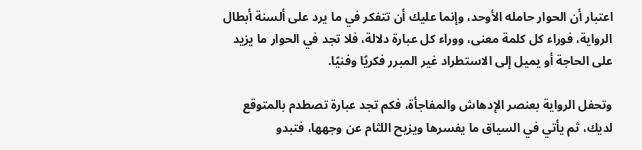اعتبار أن الحوار حامله الأوحد، وإنما عليك أن تتفكر في ما يرد على ألسنة أبطال الرواية، فوراء كل كلمة معنى، ووراء كل عبارة دلالة، فلا تجد في الحوار ما يزيد على الحاجة أو يميل إلى الاستطراد غير المبرر فكريًا وفنيًا.

وتحفل الرواية بعنصر الإدهاش والمفاجأة، فكم تجد عبارة تصطدم بالمتوقع لديك، ثم يأتي في السياق ما يفسرها ويزيح اللثام عن وجهها، فتبدو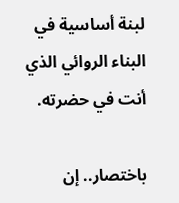لبنة أساسية في البناء الروائي الذي أنت في حضرته.

باختصار.. إن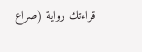قراءتك رواية (صراع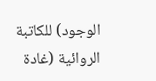الوجود) للكاتبة الروائية (غادة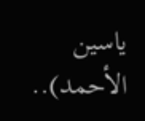ياسين الأحمد)..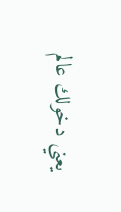يعني دخولك عالم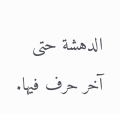الدهشة حتى آخر حرف فيها.